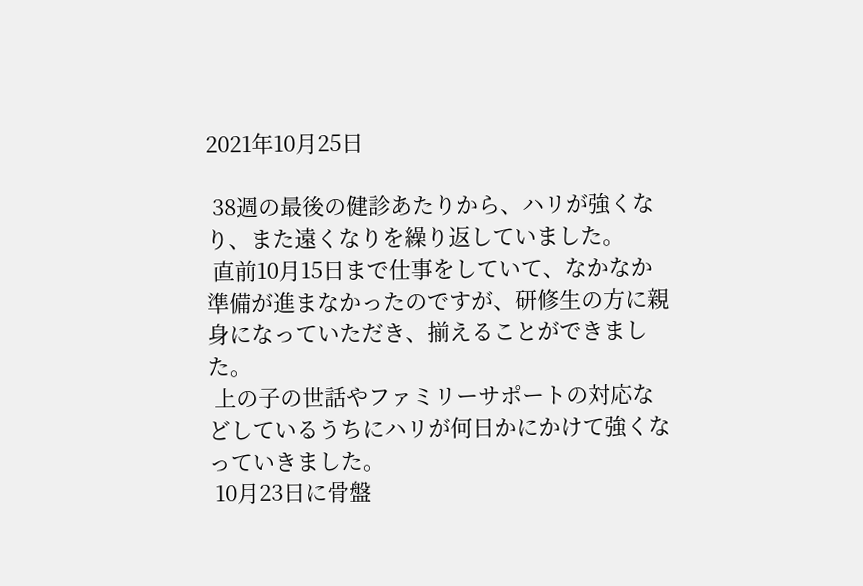2021年10月25日

 38週の最後の健診あたりから、ハリが強くなり、また遠くなりを繰り返していました。
 直前10月15日まで仕事をしていて、なかなか準備が進まなかったのですが、研修生の方に親身になっていただき、揃えることができました。
 上の子の世話やファミリーサポートの対応などしているうちにハリが何日かにかけて強くなっていきました。
 10月23日に骨盤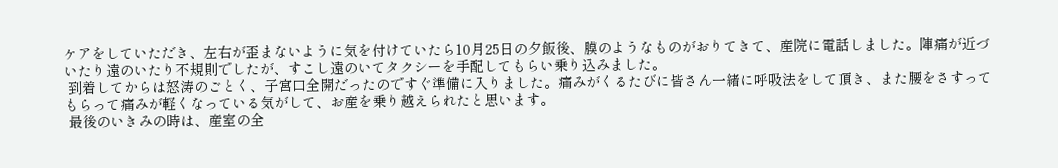ケアをしていただき、左右が歪まないように気を付けていたら10月25日の夕飯後、膜のようなものがおりてきて、産院に電話しました。陣痛が近づいたり遠のいたり不規則でしたが、すこし遠のいてタクシーを手配してもらい乗り込みました。
 到着してからは怒涛のごとく、子宮口全開だったのですぐ準備に入りました。痛みがくるたびに皆さん一緒に呼吸法をして頂き、また腰をさすってもらって痛みが軽くなっている気がして、お産を乗り越えられたと思います。
 最後のいきみの時は、産室の全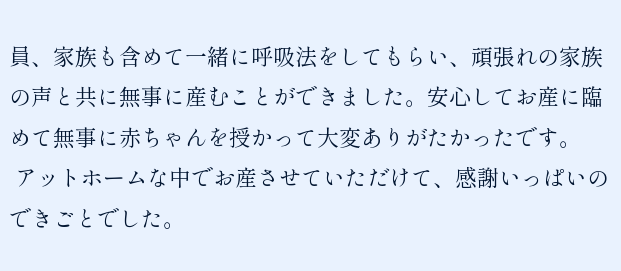員、家族も含めて一緒に呼吸法をしてもらい、頑張れの家族の声と共に無事に産むことができました。安心してお産に臨めて無事に赤ちゃんを授かって大変ありがたかったです。
 アットホームな中でお産させていただけて、感謝いっぱいのできごとでした。